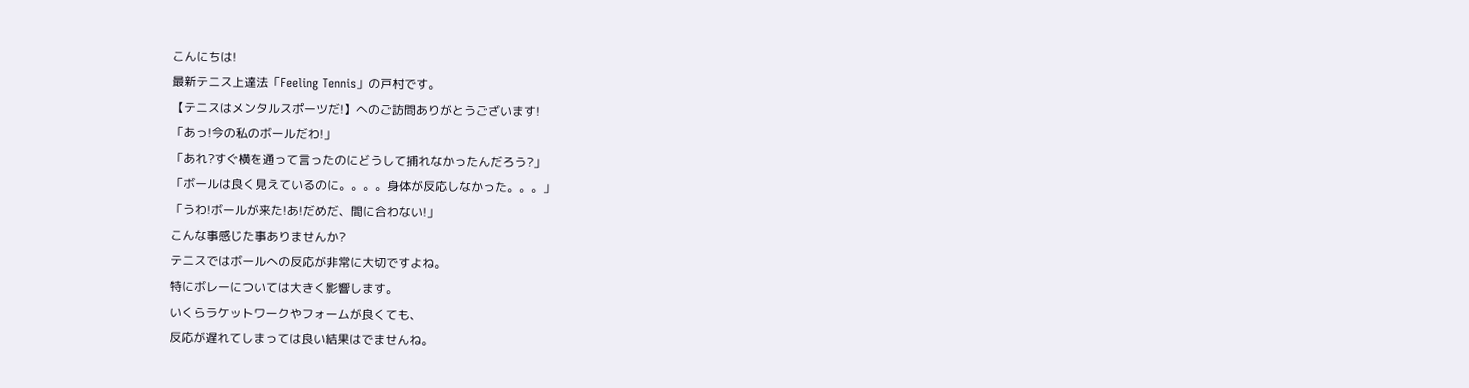こんにちは!
最新テニス上達法「Feeling Tennis」の戸村です。
【テニスはメンタルスポーツだ!】へのご訪問ありがとうございます!
「あっ!今の私のボールだわ!」
「あれ?すぐ横を通って言ったのにどうして捕れなかったんだろう?」
「ボールは良く見えているのに。。。。身体が反応しなかった。。。」
「うわ!ボールが来た!あ!だめだ、間に合わない!」
こんな事感じた事ありませんか?
テニスではボールへの反応が非常に大切ですよね。
特にボレーについては大きく影響します。
いくらラケットワークやフォームが良くても、
反応が遅れてしまっては良い結果はでませんね。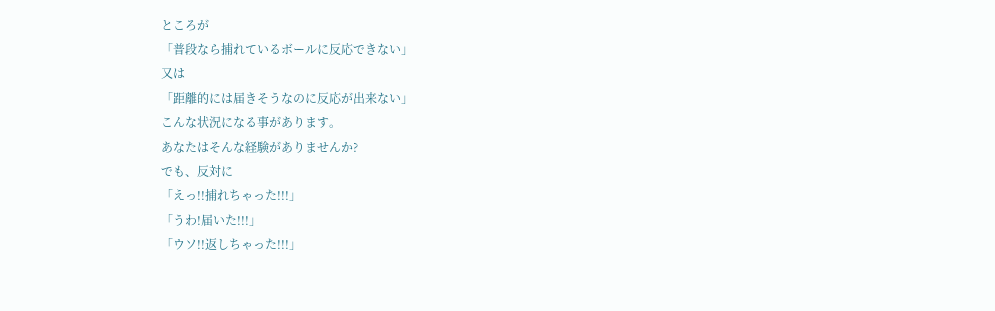ところが
「普段なら捕れているボールに反応できない」
又は
「距離的には届きそうなのに反応が出来ない」
こんな状況になる事があります。
あなたはそんな経験がありませんか?
でも、反対に
「えっ!!捕れちゃった!!!」
「うわ!届いた!!!」
「ウソ!!返しちゃった!!!」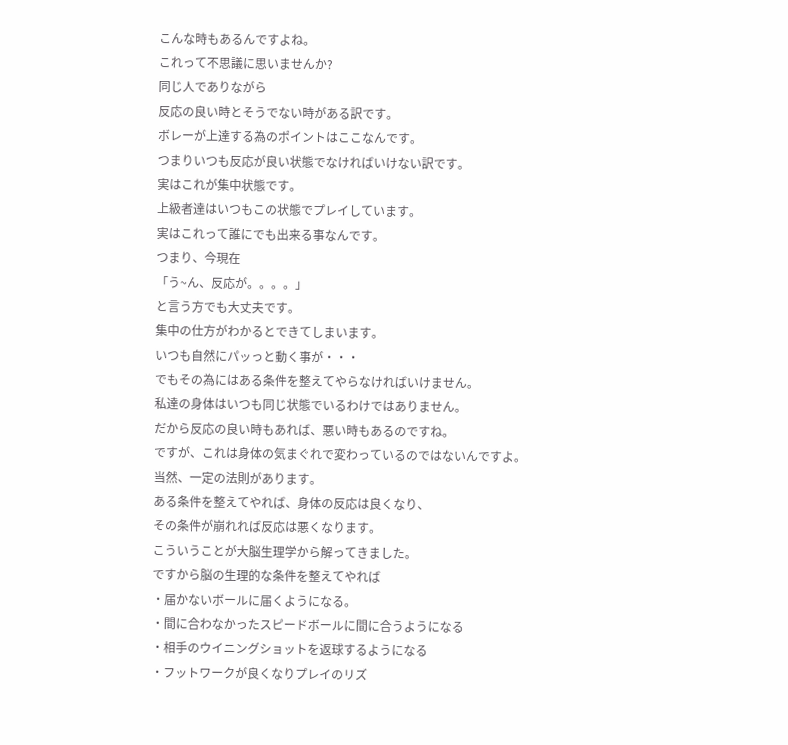こんな時もあるんですよね。
これって不思議に思いませんか?
同じ人でありながら
反応の良い時とそうでない時がある訳です。
ボレーが上達する為のポイントはここなんです。
つまりいつも反応が良い状態でなければいけない訳です。
実はこれが集中状態です。
上級者達はいつもこの状態でプレイしています。
実はこれって誰にでも出来る事なんです。
つまり、今現在
「う~ん、反応が。。。。」
と言う方でも大丈夫です。
集中の仕方がわかるとできてしまいます。
いつも自然にパッっと動く事が・・・
でもその為にはある条件を整えてやらなければいけません。
私達の身体はいつも同じ状態でいるわけではありません。
だから反応の良い時もあれば、悪い時もあるのですね。
ですが、これは身体の気まぐれで変わっているのではないんですよ。
当然、一定の法則があります。
ある条件を整えてやれば、身体の反応は良くなり、
その条件が崩れれば反応は悪くなります。
こういうことが大脳生理学から解ってきました。
ですから脳の生理的な条件を整えてやれば
・届かないボールに届くようになる。
・間に合わなかったスピードボールに間に合うようになる
・相手のウイニングショットを返球するようになる
・フットワークが良くなりプレイのリズ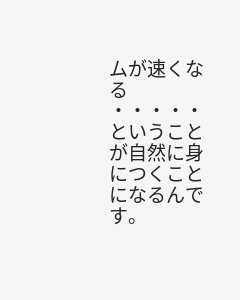ムが速くなる
・・・・・
ということが自然に身につくことになるんです。